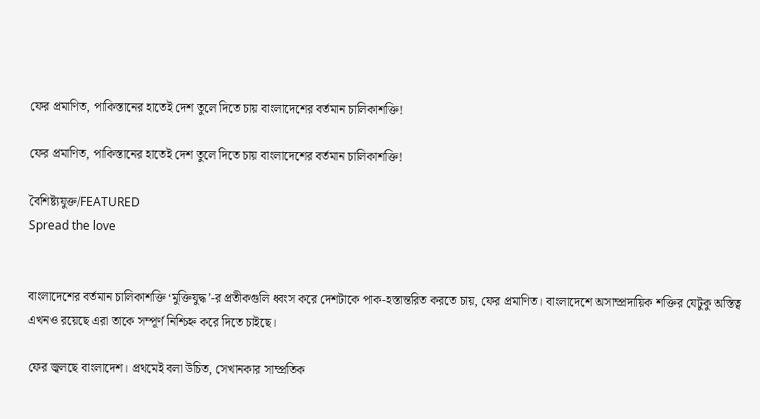ফের প্রমাণিত, পাকিস্তানের হাতেই দেশ তুলে দিতে চায় বাংলাদেশের বর্তমান চালিকাশক্তি!

ফের প্রমাণিত, পাকিস্তানের হাতেই দেশ তুলে দিতে চায় বাংলাদেশের বর্তমান চালিকাশক্তি!

বৈশিষ্ট্যযুক্ত/FEATURED
Spread the love


বাংলাদেশের বর্তমান চালিকাশক্তি ‘মুক্তিযুদ্ধ’-র প্রতীকগুলি ধ্বংস করে দেশটাকে পাক-হস্তান্তরিত করতে চায়, ফের প্রমাণিত। বাংলাদেশে অসাম্প্রদায়িক শক্তির যেটুকু অস্তিত্ব এখনও রয়েছে এরা তাকে সম্পূর্ণ নিশ্চিহ্ন করে দিতে চাইছে।

ফের জ্বলছে বাংলাদেশ। প্রথমেই বলা উচিত, সেখানকার সাম্প্রতিক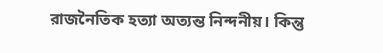রাজনৈতিক হত‌্যা অত‌্যন্ত নিন্দনীয়। কিন্তু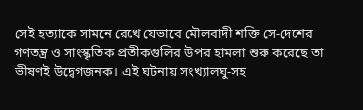সেই হত‌্যাকে সামনে রেখে যেভাবে মৌলবাদী শক্তি সে-দেশের গণতন্ত্র ও সাংস্কৃতিক প্রতীকগুলির উপর হামলা শুরু করেছে তা ভীষণই উদ্বেগজনক। এই ঘটনায় সংখ‌্যালঘু-সহ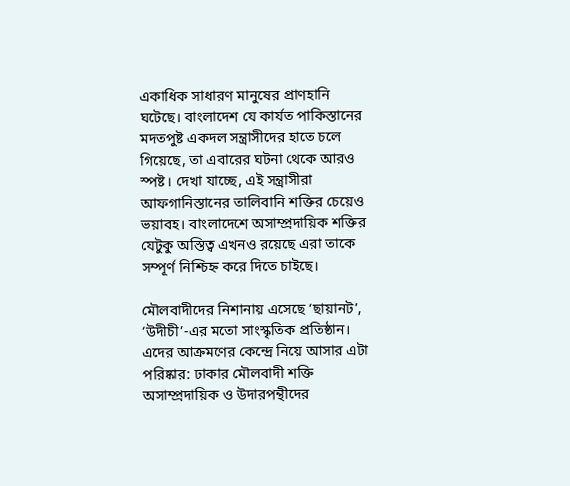একাধিক সাধারণ মানুষের প্রাণহানি ঘটেছে। বাংলাদেশ যে কার্যত পাকিস্তানের মদতপুষ্ট একদল সন্ত্রাসীদের হাতে চলে গিয়েছে, তা এবারের ঘটনা থেকে আরও স্পষ্ট। দেখা যাচ্ছে, এই সন্ত্রাসীরা আফগানিস্তানের তালিবানি শক্তির চেয়েও ভয়াবহ। বাংলাদেশে অসাম্প্রদায়িক শক্তির যেটুকু অস্তিত্ব এখনও রয়েছে এরা তাকে সম্পূর্ণ নিশ্চিহ্ন করে দিতে চাইছে।

মৌলবাদীদের নিশানায় এসেছে ‘ছায়ানট’, ‘উদীচী’-এর মতো সাংস্কৃতিক প্রতিষ্ঠান। এদের আক্রমণের কেন্দ্রে নিয়ে আসার এটা পরিষ্কার: ঢাকার মৌলবাদী শক্তি অসাম্প্রদায়িক ও উদারপন্থীদের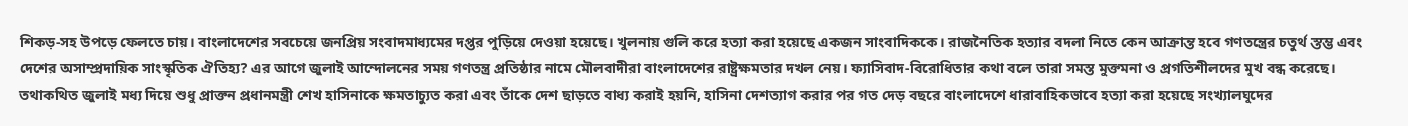শিকড়-সহ উপড়ে ফেলতে চায়। বাংলাদেশের সবচেয়ে জনপ্রিয় সংবাদমাধ‌্যমের দপ্তর পুড়িয়ে দেওয়া হয়েছে। খুলনায় গুলি করে হত‌্যা করা হয়েছে একজন সাংবাদিককে। রাজনৈতিক হত‌্যার বদলা নিতে কেন আক্রান্ত হবে গণতন্ত্রের চতুর্থ স্তম্ভ এবং দেশের অসাম্প্রদায়িক সাংস্কৃতিক ঐতিহ‌্য? এর আগে জুলাই আন্দোলনের সময় গণতন্ত্র প্রতিষ্ঠার নামে মৌলবাদীরা বাংলাদেশের রাষ্ট্রক্ষমতার দখল নেয়। ফ‌্যাসিবাদ-বিরোধিতার কথা বলে তারা সমস্ত মুক্তমনা ও প্রগতিশীলদের মুখ বন্ধ করেছে। তথাকথিত জুলাই মধ‌্য দিয়ে শুধু প্রাক্তন প্রধানমন্ত্রী শেখ হাসিনাকে ক্ষমতাচ্যুত করা এবং তাঁকে দেশ ছাড়তে বাধ‌্য করাই হয়নি, হাসিনা দেশত‌্যাগ করার পর গত দেড় বছরে বাংলাদেশে ধারাবাহিকভাবে হত‌্যা করা হয়েছে সংখ্যালঘুদের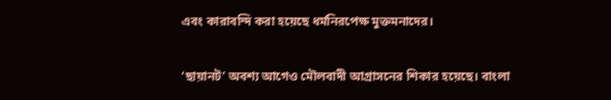এবং কারাবন্দি করা হয়েছে ধর্মনিরপেক্ষ মুক্তমনাদের।

‘ছায়ানট’ অবশ‌্য আগেও মৌলবাদী আগ্রাসনের শিকার হয়েছে। বাংলা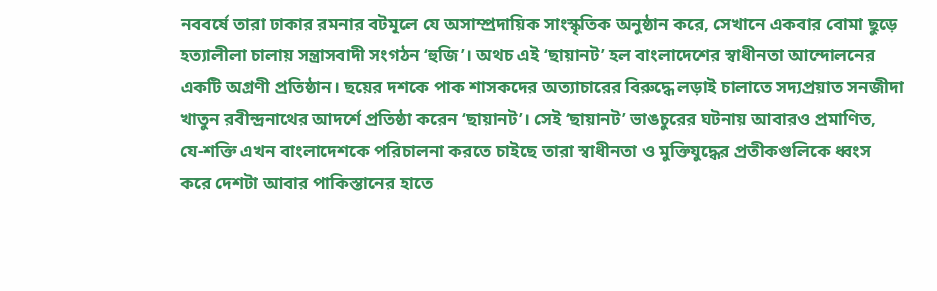নববর্ষে তারা ঢাকার রমনার বটমূলে যে অসাম্প্রদায়িক সাংস্কৃতিক অনুষ্ঠান করে, সেখানে একবার বোমা ছুড়ে হত‌্যালীলা চালায় সন্ত্রাসবাদী সংগঠন ‘হুজি’। অথচ এই ‘ছায়ানট’ হল বাংলাদেশের স্বাধীনতা আন্দোলনের একটি অগ্রণী প্রতিষ্ঠান। ছয়ের দশকে পাক শাসকদের অত‌্যাচারের বিরুদ্ধে লড়াই চালাতে সদ্যপ্রয়াত সনজীদা খাতুন রবীন্দ্রনাথের আদর্শে প্রতিষ্ঠা করেন ‘ছায়ানট’। সেই ‘ছায়ানট’ ভাঙচুরের ঘটনায় আবারও প্রমাণিত, যে-শক্তি এখন বাংলাদেশকে পরিচালনা করতে চাইছে তারা স্বাধীনতা ও মুক্তিযুদ্ধের প্রতীকগুলিকে ধ্বংস করে দেশটা আবার পাকিস্তানের হাতে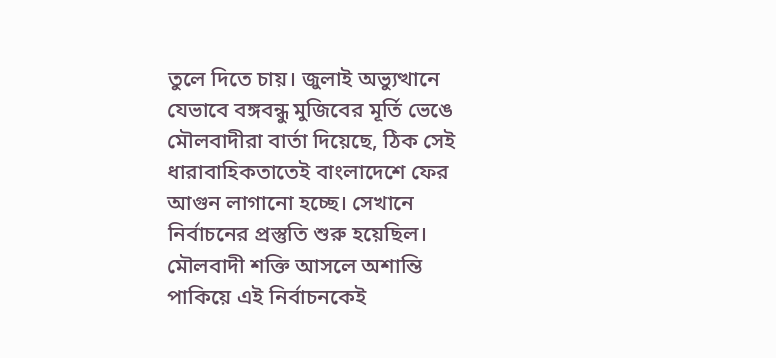তুলে দিতে চায়। জুলাই অভ্যুত্থানে যেভাবে বঙ্গবন্ধু মুজিবের মূর্তি ভেঙে মৌলবাদীরা বার্তা দিয়েছে, ঠিক সেই ধারাবাহিকতাতেই বাংলাদেশে ফের আগুন লাগানো হচ্ছে। সেখানে নির্বাচনের প্রস্তুতি শুরু হয়েছিল। মৌলবাদী শক্তি আসলে অশান্তি পাকিয়ে এই নির্বাচনকেই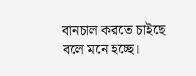বানচাল করতে চাইছে বলে মনে হচ্ছে।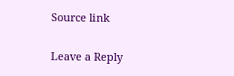Source link

Leave a Reply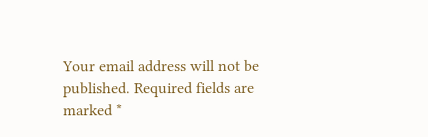Your email address will not be published. Required fields are marked *